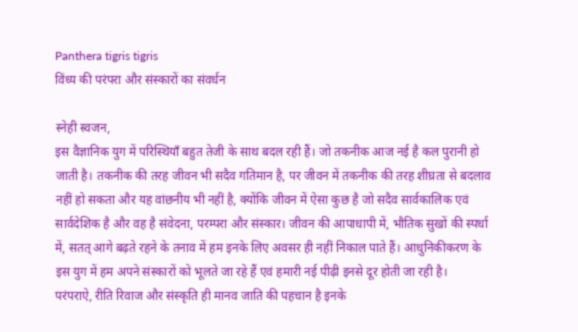Panthera tigris tigris
विंध्य की परंपरा और संस्कारों का संवर्धन

स्नेही स्वजन,
इस वैज्ञानिक युग में परिस्थियाँ बहुत तेजी के साथ बदल रही हैं। जो तकनीक आज नई है कल पुरानी हो जाती है। तकनीक की तरह जीवन भी सदैव गतिमान है, पर जीवन में तकनीक की तरह शीघ्रता से बदलाव नहीं हो सकता और यह वांछनीय भी नहीं है, क्योंकि जीवन में ऐसा कुछ है जो सदैव सार्वकालिक एवं सार्वदेशिक है और वह है संवेदना, परम्परा और संस्कार। जीवन की आपाधापी में, भौतिक सुखों की स्पर्धा में, सतत् आगे बढ़ते रहने के तनाव में हम इनके लिए अवसर ही नहीं निकाल पाते हैं। आधुनिकीकरण के इस युग में हम अपने संस्कारों को भूलते जा रहे हैं एवं हमारी नई पीढ़ी इनसे दूर होती जा रही है।
परंपराऐ, रीति रिवाज और संस्कृति ही मानव जाति की पहचान है इनके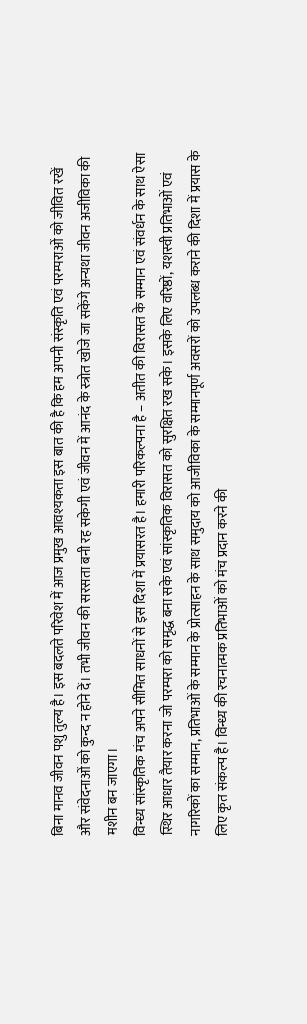बिना मानव जीवन पशु तुल्य है। इस बदलते परिवेश में आज प्रमुख आवश्यकता इस बात की है कि हम अपनी संस्कृति एवं परम्पराओं को जीवित रखें और संवेदनाओं को कुन्द न होने दें। तभी जीवन की सरसता बनी रह सकेगी एवं जीवन में आनंद के स्त्रोत खोजे जा सकेंगे अन्यथा जीवन अजीविका की मशीन बन जाएगा।
विन्ध्य सांस्कृतिक मंच अपने सीमित साधनों से इस दिशा में प्रयासरत है। हमारी परिकल्पना है – अतीत की विरासत के सम्मान एवं संवर्धन के साथ ऐसा स्थिर आधार तैयार करना जो परम्परा को समृद्ध बना सके एवं सांस्कृतिक विरासत को सुरक्षित रख सके। इसके लिए वरिष्ठों, यशस्वी प्रतिभाओं एवं नागरिकों का सम्मान, प्रतिभाओं के सम्मान के प्रोत्साहन के साथ समुदाय को आजीविका के सम्मानपूर्ण अवसरों को उपलब्ध कराने की दिशा में प्रयास के लिए कृत संकल्प है। विन्ध्य की रचनात्मक प्रतिभाओं को मंच प्रदान करने की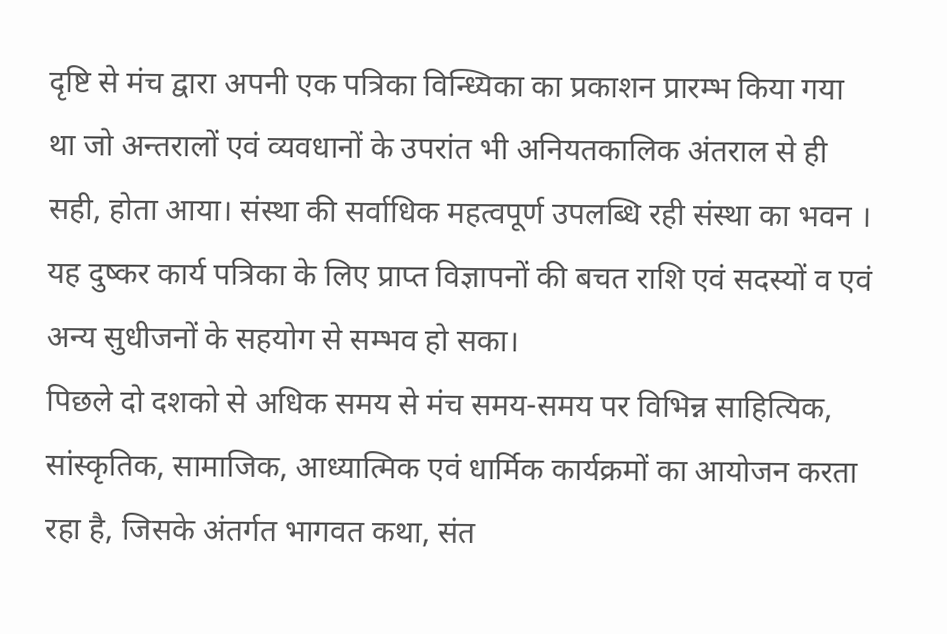दृष्टि से मंच द्वारा अपनी एक पत्रिका विन्ध्यिका का प्रकाशन प्रारम्भ किया गया था जो अन्तरालों एवं व्यवधानों के उपरांत भी अनियतकालिक अंतराल से ही सही, होता आया। संस्था की सर्वाधिक महत्वपूर्ण उपलब्धि रही संस्था का भवन । यह दुष्कर कार्य पत्रिका के लिए प्राप्त विज्ञापनों की बचत राशि एवं सदस्यों व एवं अन्य सुधीजनों के सहयोग से सम्भव हो सका।
पिछले दो दशको से अधिक समय से मंच समय-समय पर विभिन्न साहित्यिक, सांस्कृतिक, सामाजिक, आध्यात्मिक एवं धार्मिक कार्यक्रमों का आयोजन करता रहा है, जिसके अंतर्गत भागवत कथा, संत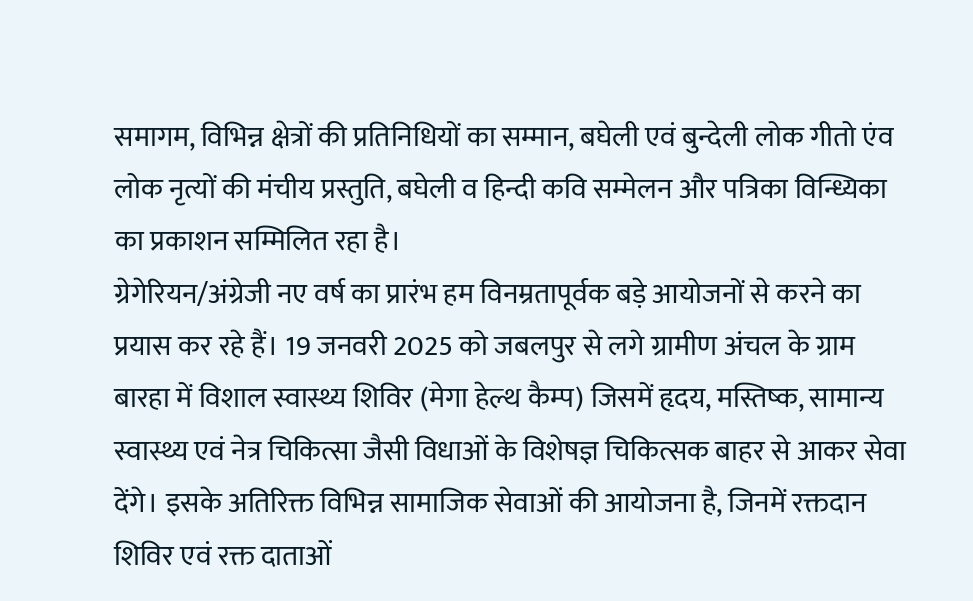समागम, विभिन्न क्षेत्रों की प्रतिनिधियों का सम्मान, बघेली एवं बुन्देली लोक गीतो एंव लोक नृत्यों की मंचीय प्रस्तुति, बघेली व हिन्दी कवि सम्मेलन और पत्रिका विन्ध्यिका का प्रकाशन सम्मिलित रहा है।
ग्रेगेरियन/अंग्रेजी नए वर्ष का प्रारंभ हम विनम्रतापूर्वक बड़े आयोजनों से करने का प्रयास कर रहे हैं। 19 जनवरी 2025 को जबलपुर से लगे ग्रामीण अंचल के ग्राम बारहा में विशाल स्वास्थ्य शिविर (मेगा हेल्थ कैम्प) जिसमें हृदय, मस्तिष्क, सामान्य स्वास्थ्य एवं नेत्र चिकित्सा जैसी विधाओं के विशेषज्ञ चिकित्सक बाहर से आकर सेवा देंगे। इसके अतिरिक्त विभिन्न सामाजिक सेवाओं की आयोजना है, जिनमें रक्तदान शिविर एवं रक्त दाताओं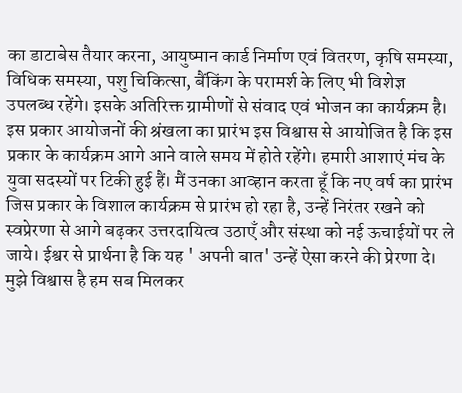का डाटाबेस तैयार करना, आयुष्मान कार्ड निर्माण एवं वितरण, कृषि समस्या, विधिक समस्या, पशु चिकित्सा, बैंकिंग के परामर्श के लिए भी विशेज्ञ उपलब्ध रहेंगे। इसके अतिरिक्त ग्रामीणों से संवाद एवं भोजन का कार्यक्रम है।
इस प्रकार आयोजनों की श्रंखला का प्रारंभ इस विश्वास से आयोजित है कि इस प्रकार के कार्यक्रम आगे आने वाले समय में होते रहेंगे। हमारी आशाएं मंच के युवा सदस्यों पर टिकी हुई हैं। मैं उनका आव्हान करता हूँ कि नए वर्ष का प्रारंभ जिस प्रकार के विशाल कार्यक्रम से प्रारंभ हो रहा है, उन्हें निरंतर रखने को स्वप्रेरणा से आगे बढ़कर उत्तरदायित्व उठाएँ और संस्था को नई ऊचाईयों पर ले जाये। ईश्वर से प्रार्थना है कि यह ' अपनी बात' उन्हें ऐसा करने की प्रेरणा दे। मुझे विश्वास है हम सब मिलकर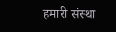हमारी संस्था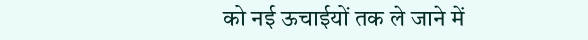को नई ऊचाईयों तक ले जाने में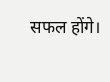सफल होंगे।